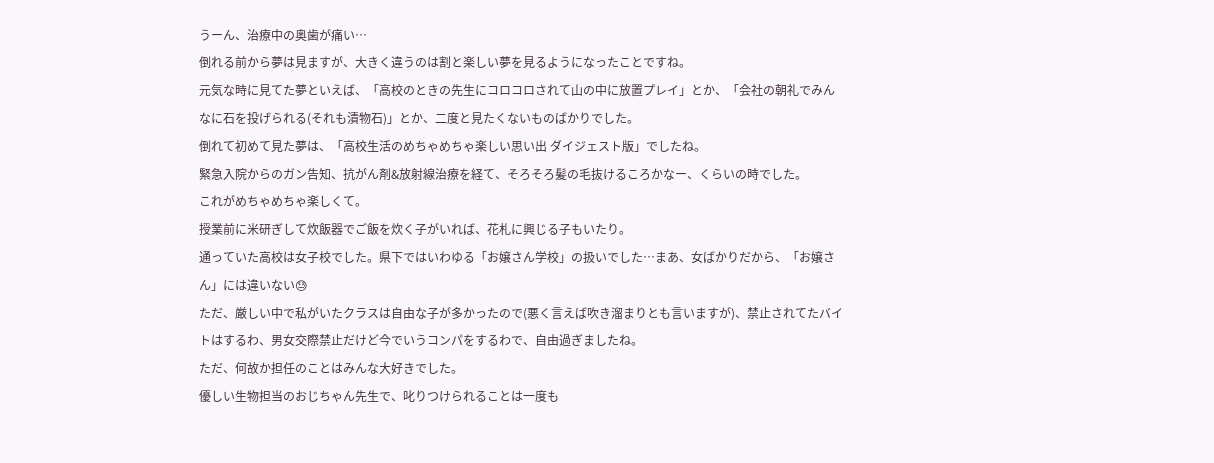うーん、治療中の奥歯が痛い…
倒れる前から夢は見ますが、大きく違うのは割と楽しい夢を見るようになったことですね。
元気な時に見てた夢といえば、「高校のときの先生にコロコロされて山の中に放置プレイ」とか、「会社の朝礼でみんなに石を投げられる(それも漬物石)」とか、二度と見たくないものばかりでした。
倒れて初めて見た夢は、「高校生活のめちゃめちゃ楽しい思い出 ダイジェスト版」でしたね。
緊急入院からのガン告知、抗がん剤&放射線治療を経て、そろそろ髪の毛抜けるころかなー、くらいの時でした。
これがめちゃめちゃ楽しくて。
授業前に米研ぎして炊飯器でご飯を炊く子がいれば、花札に興じる子もいたり。
通っていた高校は女子校でした。県下ではいわゆる「お嬢さん学校」の扱いでした…まあ、女ばかりだから、「お嬢さん」には違いない😓
ただ、厳しい中で私がいたクラスは自由な子が多かったので(悪く言えば吹き溜まりとも言いますが)、禁止されてたバイトはするわ、男女交際禁止だけど今でいうコンパをするわで、自由過ぎましたね。
ただ、何故か担任のことはみんな大好きでした。
優しい生物担当のおじちゃん先生で、叱りつけられることは一度も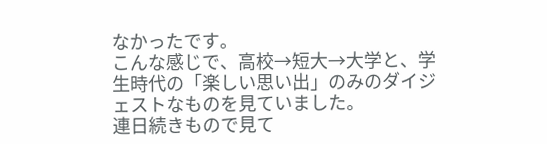なかったです。
こんな感じで、高校→短大→大学と、学生時代の「楽しい思い出」のみのダイジェストなものを見ていました。
連日続きもので見て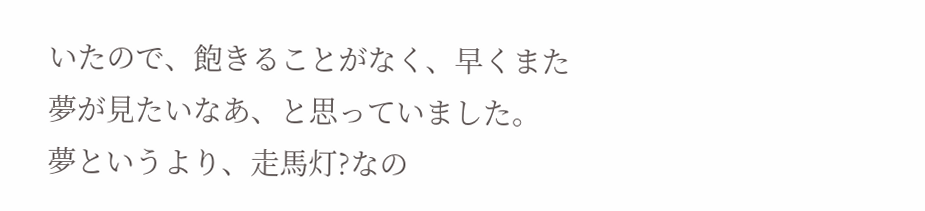いたので、飽きることがなく、早くまた夢が見たいなあ、と思っていました。
夢というより、走馬灯?なの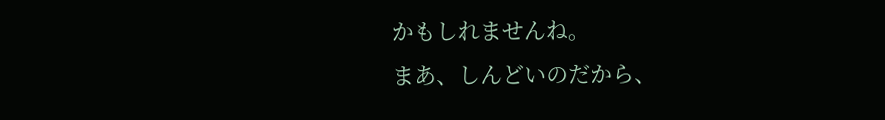かもしれませんね。
まあ、しんどいのだから、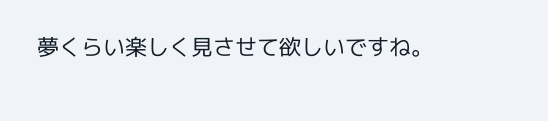夢くらい楽しく見させて欲しいですね。